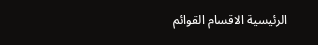الرئيسية الاقسام القوائم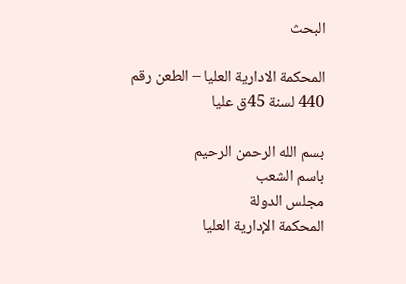البحث

المحكمة الادارية العليا – الطعن رقم 440 لسنة 45ق عليا

بسم الله الرحمن الرحيم
باسم الشعب
مجلس الدولة
المحكمة الإدارية العليا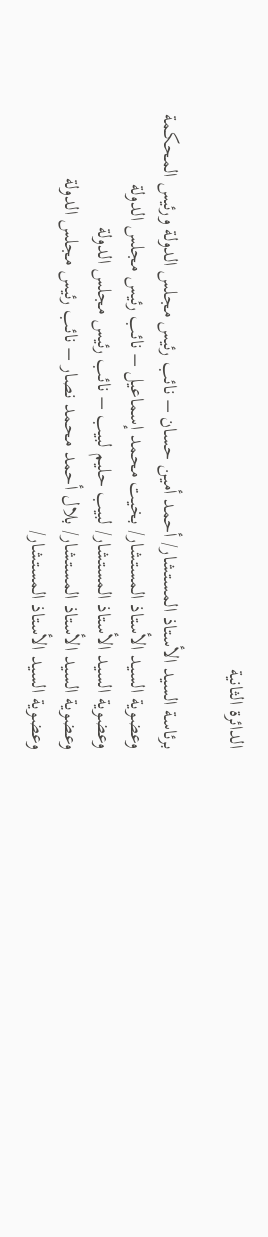الدائرة الثانية

برئاسة السيد الأستاذ المستشار/ أحمد أمين حسان – نائب رئيس مجلس الدولة ورئيس المحكمة
وعضوية السيد الأستاذ المستشار/ بخيت محمد إسماعيل – نائب رئيس مجلس الدولة
وعضوية السيد الأستاذ المستشار/ لبيب حليم لبيب – نائب رئيس مجلس الدولة
وعضوية السيد الأستاذ المستشار/ بلال أحمد محمد نصار – نائب رئيس مجلس الدولة
وعضوية السيد الأستاذ المستشار/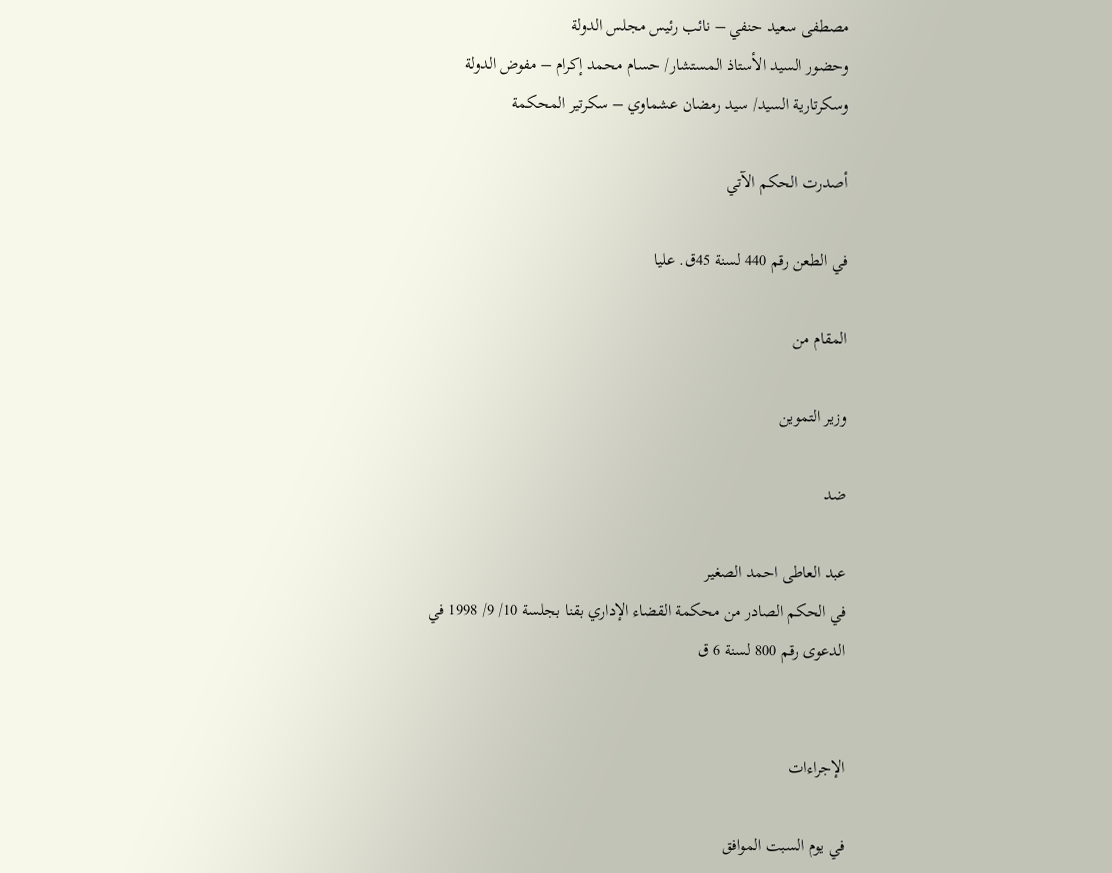مصطفى سعيد حنفي – نائب رئيس مجلس الدولة
وحضور السيد الأستاذ المستشار/ حسام محمد إكرام – مفوض الدولة
وسكرتارية السيد/ سيد رمضان عشماوي – سكرتير المحكمة

أصدرت الحكم الآتي

في الطعن رقم 440 لسنة 45ق. عليا

المقام من

وزير التموين

ضد

عبد العاطى احمد الصغير
في الحكم الصادر من محكمة القضاء الإداري بقنا بجلسة 10/ 9/ 1998 في الدعوى رقم 800 لسنة 6 ق


الإجراءات

في يوم السبت الموافق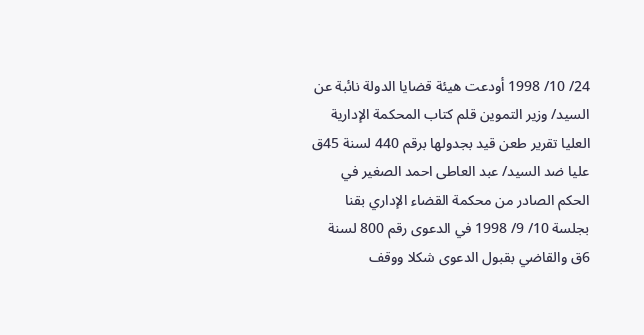24/ 10/ 1998 أودعت هيئة قضايا الدولة نائبة عن السيد/ وزير التموين قلم كتاب المحكمة الإدارية العليا تقرير طعن قيد بجدولها برقم 440 لسنة 45ق عليا ضد السيد/ عبد العاطى احمد الصغير في الحكم الصادر من محكمة القضاء الإداري بقنا بجلسة 10/ 9/ 1998 في الدعوى رقم 800 لسنة 6ق والقاضي بقبول الدعوى شكلا ووقف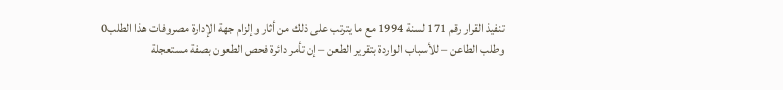تنفيذ القرار رقم 171 لسنة 1994 مع ما يترتب على ذلك من أثار وإلزام جهة الإدارة مصروفات هذا الطلب0
وطلب الطاعن – للأسباب الواردة بتقرير الطعن – إن تأمر دائرة فحص الطعون بصفة مستعجلة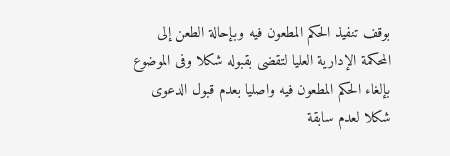بوقف تنفيذ الحكم المطعون فيه وبإحالة الطعن إلى المحكمة الإدارية العليا لتقضى بقبوله شكلا وفى الموضوع بإلغاء الحكم المطعون فيه واصليا بعدم قبول الدعوى شكلا لعدم سابقة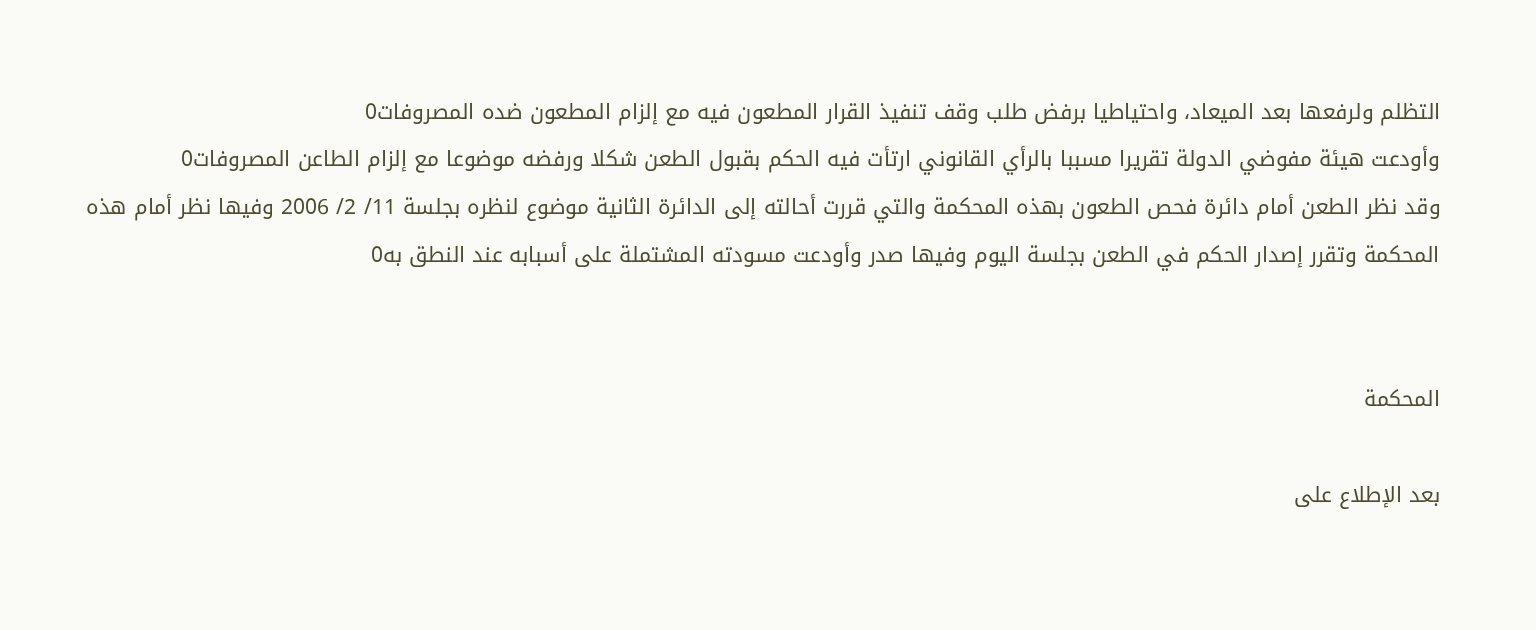التظلم ولرفعها بعد الميعاد، واحتياطيا برفض طلب وقف تنفيذ القرار المطعون فيه مع إلزام المطعون ضده المصروفات0
وأودعت هيئة مفوضي الدولة تقريرا مسببا بالرأي القانوني ارتأت فيه الحكم بقبول الطعن شكلا ورفضه موضوعا مع إلزام الطاعن المصروفات0
وقد نظر الطعن أمام دائرة فحص الطعون بهذه المحكمة والتي قررت أحالته إلى الدائرة الثانية موضوع لنظره بجلسة 11/ 2/ 2006 وفيها نظر أمام هذه المحكمة وتقرر إصدار الحكم في الطعن بجلسة اليوم وفيها صدر وأودعت مسودته المشتملة على أسبابه عند النطق به0


المحكمة

بعد الإطلاع على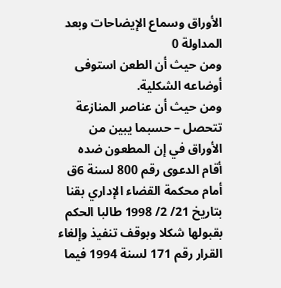الأوراق وسماع الإيضاحات وبعد المداولة 0
ومن حيث أن الطعن استوفى أوضاعه الشكلية.
ومن حيث أن عناصر المنازعة تتحصل – حسبما يبين من الأوراق في إن المطعون ضده أقام الدعوى رقم 800 لسنة 6ق أمام محكمة القضاء الإداري بقنا بتاريخ 21/ 2/ 1998 طالبا الحكم بقبولها شكلا وبوقف تنفيذ وإلغاء القرار رقم 171 لسنة 1994 فيما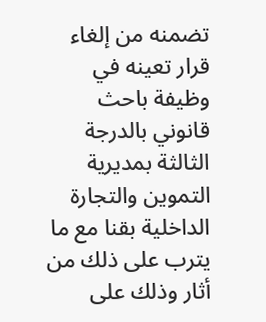تضمنه من إلغاء قرار تعينه في وظيفة باحث قانوني بالدرجة الثالثة بمديرية التموين والتجارة الداخلية بقنا مع ما يترب على ذلك من أثار وذلك على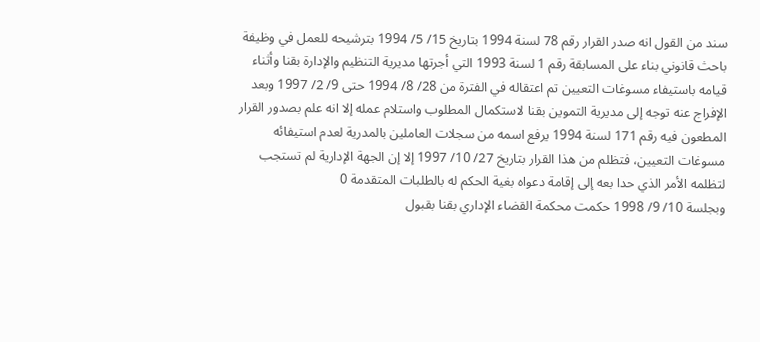سند من القول انه صدر القرار رقم 78 لسنة 1994 بتاريخ 15/ 5/ 1994 بترشيحه للعمل في وظيفة باحث قانوني بناء على المسابقة رقم 1 لسنة 1993 التي أجرتها مديرية التنظيم والإدارة بقنا وأثناء قيامه باستيفاء مسوغات التعيين تم اعتقاله في الفترة من 28/ 8/ 1994 حتى 9/ 2/ 1997 وبعد الإفراج عنه توجه إلى مديرية التموين بقنا لاستكمال المطلوب واستلام عمله إلا انه علم بصدور القرار المطعون فيه رقم 171 لسنة 1994 يرفع اسمه من سجلات العاملين بالمدرية لعدم استيفائه مسوغات التعيين، فتظلم من هذا القرار بتاريخ 27/ 10/ 1997 إلا إن الجهة الإدارية لم تستجب لتظلمه الأمر الذي حدا بعه إلى إقامة دعواه بغية الحكم له بالطلبات المتقدمة 0
وبجلسة 10/ 9/ 1998 حكمت محكمة القضاء الإداري بقنا بقبول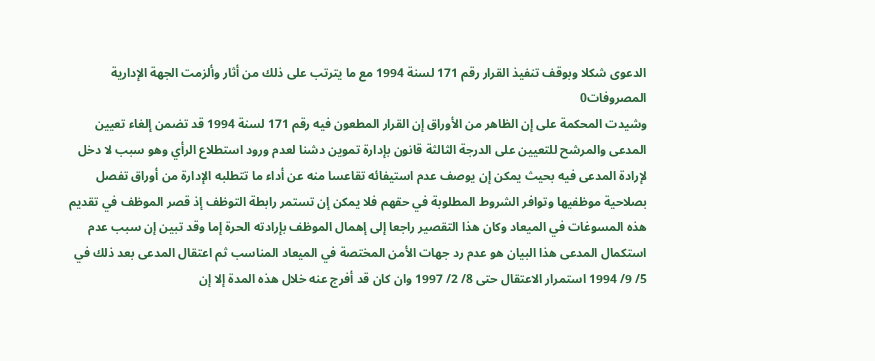الدعوى شكلا وبوقف تنفيذ القرار رقم 171 لسنة 1994 مع ما يترتب على ذلك من أثار وألزمت الجهة الإدارية المصروفات0
وشيدت المحكمة على إن الظاهر من الأوراق إن القرار المطعون فيه رقم 171 لسنة 1994 قد تضمن إلغاء تعيين المدعى والمرشح للتعيين على الدرجة الثالثة قانون بإدارة تموين دشنا لعدم ورود استطلاع الرأي وهو سبب لا دخل لإرادة المدعى فيه بحيث يمكن إن يوصف عدم استيفائه تقاعسا منه عن أداء ما تتطلبه الإدارة من أوراق تفصل بصلاحية موظفيها وتوافر الشروط المطلوبة في حقهم فلا يمكن إن تستمر رابطة التوظف إذ قصر الموظف في تقديم هذه المسوغات في الميعاد وكان هذا التقصير راجعا إلى إهمال الموظف بإرادته الحرة إما وقد تبين إن سبب عدم استكمال المدعى هذا البيان هو عدم رد جهات الأمن المختصة في الميعاد المناسب ثم اعتقال المدعى بعد ذلك في 5/ 9/ 1994 استمرار الاعتقال حتى 8/ 2/ 1997 وان كان قد أفرج عنه خلال هذه المدة إلا إن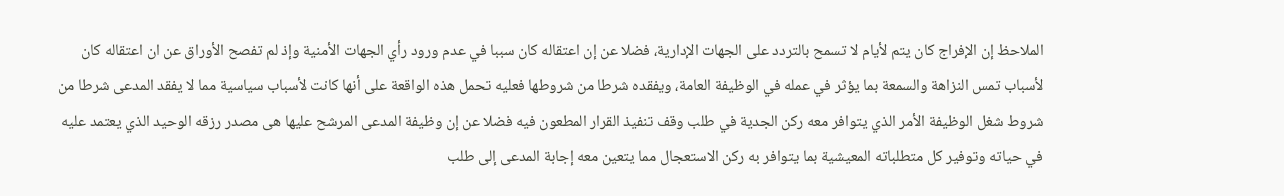الملاحظ إن الإفراج كان يتم لأيام لا تسمح بالتردد على الجهات الإدارية، فضلا عن إن اعتقاله كان سببا في عدم ورود رأي الجهات الأمنية وإذ لم تفصح الأوراق عن ان اعتقاله كان لأسباب تمس النزاهة والسمعة بما يؤثر في عمله في الوظيفة العامة، ويفقده شرطا من شروطها فعليه تحمل هذه الواقعة على أنها كانت لأسباب سياسية مما لا يفقد المدعى شرطا من شروط شغل الوظيفة الأمر الذي يتوافر معه ركن الجدية في طلب وقف تنفيذ القرار المطعون فيه فضلا عن إن وظيفة المدعى المرشح عليها هى مصدر رزقه الوحيد الذي يعتمد عليه في حياته وتوفير كل متطلباته المعيشية بما يتوافر به ركن الاستعجال مما يتعين معه إجابة المدعى إلى طلب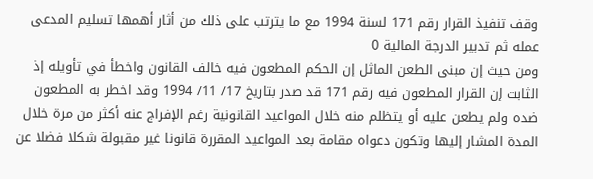وقف تنفيذ القرار رقم 171 لسنة 1994 مع ما يترتب على ذلك من أثار أهمها تسليم المدعى عمله ثم تدبير الدرجة المالية 0
ومن حيث إن مبنى الطعن الماثل إن الحكم المطعون فيه خالف القانون واخطأ في تأويله إذ الثابت إن القرار المطعون فيه رقم 171 قد صدر بتاريخ 17/ 11/ 1994 وقد اخطر به المطعون ضده ولم يطعن عليه أو يتظلم منه خلال المواعيد القانونية رغم الإفراج عنه أكثر من مرة خلال المدة المشار إليها وتكون دعواه مقامة بعد المواعيد المقررة قانونا غير مقبولة شكلا فضلا عن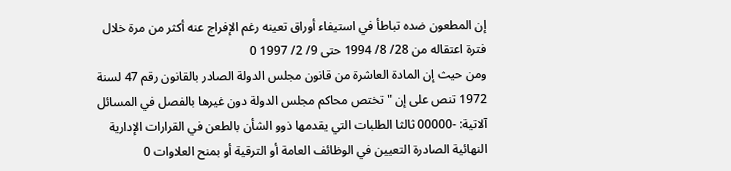إن المطعون ضده تباطأ في استيفاء أوراق تعينه رغم الإفراج عنه أكثر من مرة خلال فترة اعتقاله من 28/ 8/ 1994 حتى 9/ 2/ 1997 0
ومن حيث إن المادة العاشرة من قانون مجلس الدولة الصادر بالقانون رقم 47 لسنة 1972 تنص على إن " تختص محاكم مجلس الدولة دون غيرها بالفصل في المسائل آلاتية: -00000 ثالثا الطلبات التي يقدمها ذوو الشأن بالطعن في القرارات الإدارية النهائية الصادرة التعيين في الوظائف العامة أو الترقية أو بمنح العلاوات 0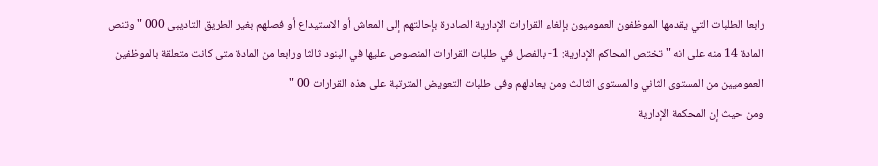رابعا الطلبات التي يقدمها الموظفون العموميون بإلغاء القرارات الإدارية الصادرة بإحالتهم إلى المعاش أو الاستيداع أو فصلهم بغير الطريق التاديبى 000 " وتنص المادة 14 منه على انه " تختص المحاكم الإدارية: 1- بالفصل في طلبات القرارات المنصوص عليها في البنود ثالثا ورابعا من المادة متى كانت متعلقة بالموظفين العموميين من المستوى الثاني والمستوى الثالث ومن يعادلهم وفى طلبات التعويض المترتبة على هذه القرارات 00 "
ومن حيث إن المحكمة الإدارية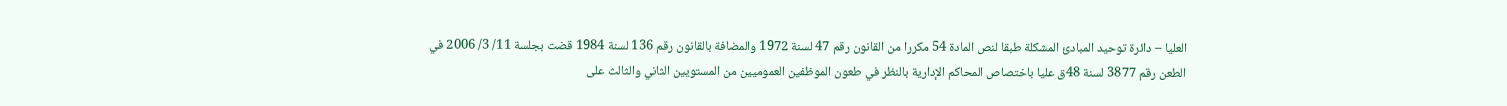العليا – دائرة توحيد المبادئ المشكلة طبقا لنص المادة 54 مكررا من القانون رقم 47 لسنة 1972 والمضافة بالقانون رقم 136 لسنة 1984 قضت بجلسة 11/ 3/ 2006 في الطعن رقم 3877 لسنة 48ق عليا باختصاص المحاكم الإدارية بالنظر في طعون الموظفين العموميين من المستويين الثاني والثالث على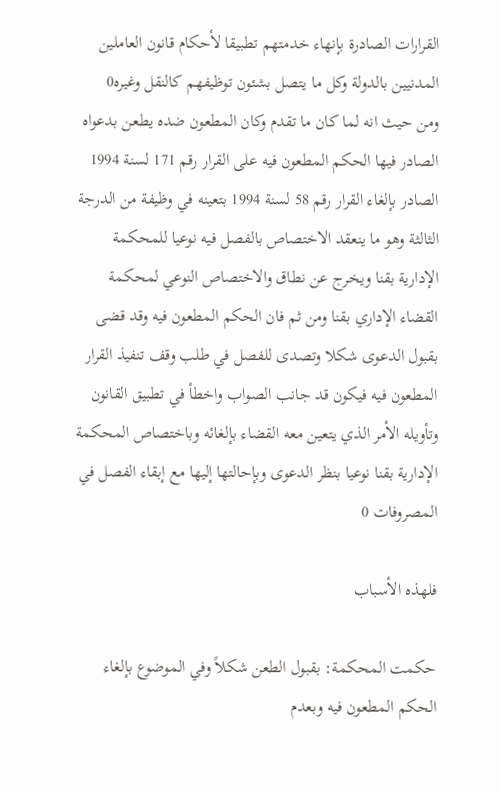القرارات الصادرة بإنهاء خدمتهم تطبيقا لأحكام قانون العاملين المدنيين بالدولة وكل ما يتصل بشئون توظيفهم كالنقل وغيره0
ومن حيث انه لما كان ما تقدم وكان المطعون ضده يطعن بدعواه الصادر فيها الحكم المطعون فيه على القرار رقم 171 لسنة 1994 الصادر بإلغاء القرار رقم 58 لسنة 1994 بتعينه في وظيفة من الدرجة الثالثة وهو ما ينعقد الاختصاص بالفصل فيه نوعيا للمحكمة الإدارية بقنا ويخرج عن نطاق والاختصاص النوعي لمحكمة القضاء الإداري بقنا ومن ثم فان الحكم المطعون فيه وقد قضى بقبول الدعوى شكلا وتصدى للفصل في طلب وقف تنفيذ القرار المطعون فيه فيكون قد جانب الصواب واخطأ في تطبيق القانون وتأويله الأمر الذي يتعين معه القضاء بإلغائه وباختصاص المحكمة الإدارية بقنا نوعيا بنظر الدعوى وبإحالتها إليها مع إبقاء الفصل في المصروفات 0

فلهذه الأسباب

حكمت المحكمة: بقبول الطعن شكلاً وفي الموضوع بإلغاء الحكم المطعون فيه وبعدم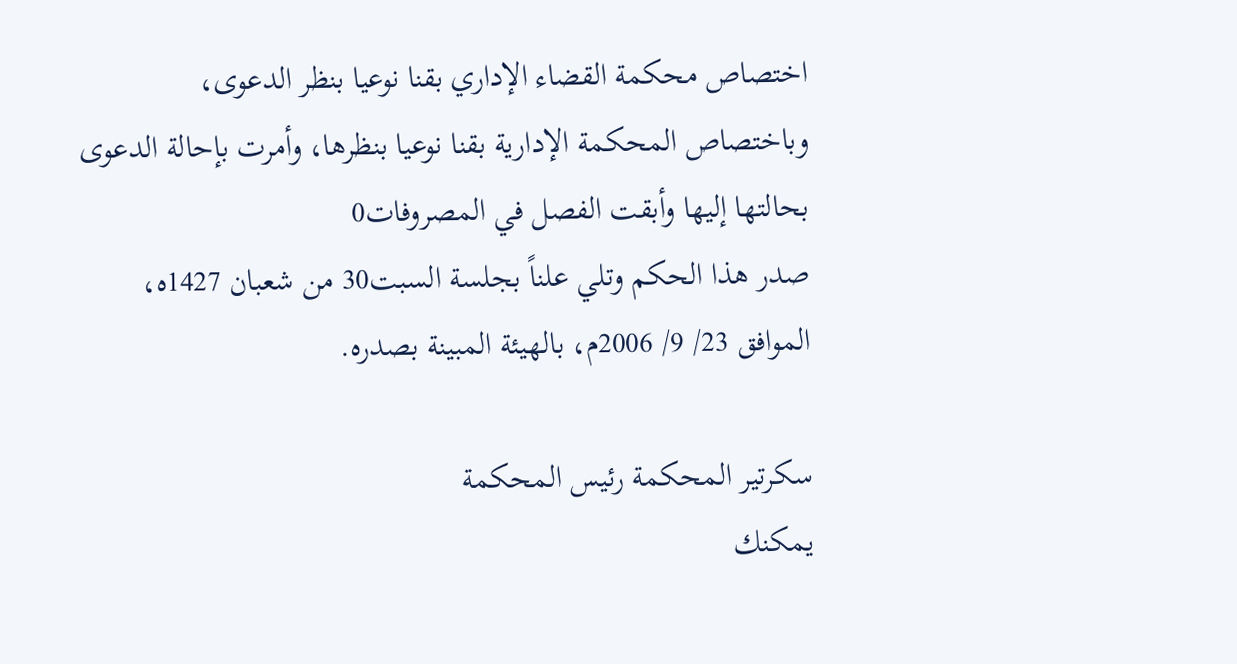اختصاص محكمة القضاء الإداري بقنا نوعيا بنظر الدعوى، وباختصاص المحكمة الإدارية بقنا نوعيا بنظرها، وأمرت بإحالة الدعوى بحالتها إليها وأبقت الفصل في المصروفات0
صدر هذا الحكم وتلي علناً بجلسة السبت30 من شعبان 1427ه، الموافق 23/ 9/ 2006م، بالهيئة المبينة بصدره.

سكرتير المحكمة رئيس المحكمة
يمكنك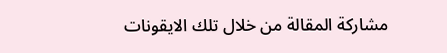مشاركة المقالة من خلال تلك الايقونات